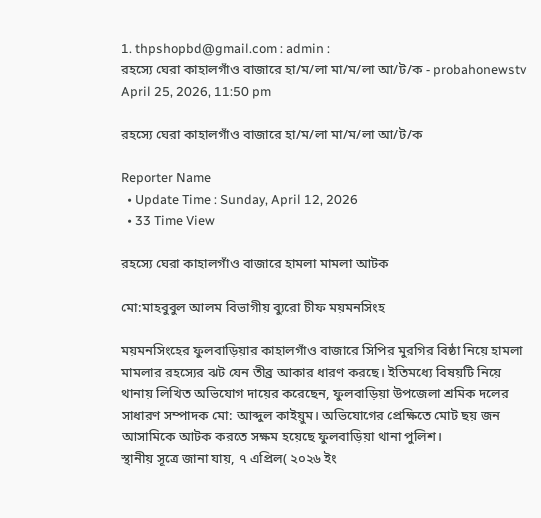1. thpshopbd@gmail.com : admin :
রহস্যে ঘেরা কাহালগাঁও বাজারে হা/ম/লা মা/ম/লা আ/ট/ক - probahonewstv
April 25, 2026, 11:50 pm

রহস্যে ঘেরা কাহালগাঁও বাজারে হা/ম/লা মা/ম/লা আ/ট/ক

Reporter Name
  • Update Time : Sunday, April 12, 2026
  • 33 Time View

রহস্যে ঘেরা কাহালগাঁও বাজারে হামলা মামলা আটক

মো:মাহবুবুল আলম বিভাগীয় ব্যুরো চীফ ময়মনসিংহ

ময়মনসিংহের ফুলবাড়িয়ার কাহালগাঁও বাজারে সিপির মুরগির বিষ্ঠা নিয়ে হামলা মামলার রহস্যের ঝট যেন তীব্র আকার ধারণ করছে। ইতিমধ্যে বিষয়টি নিয়ে থানায় লিখিত অভিযোগ দায়ের করেছেন, ফুলবাড়িয়া উপজেলা শ্রমিক দলের সাধারণ সম্পাদক মো: আব্দুল কাইয়ুম। অভিযোগের প্রেক্ষিতে মোট ছয় জন আসামিকে আটক করতে সক্ষম হয়েছে ফুলবাড়িয়া থানা পুলিশ।
স্থানীয় সূত্রে জানা যায়, ৭ এপ্রিল( ২০২৬ ইং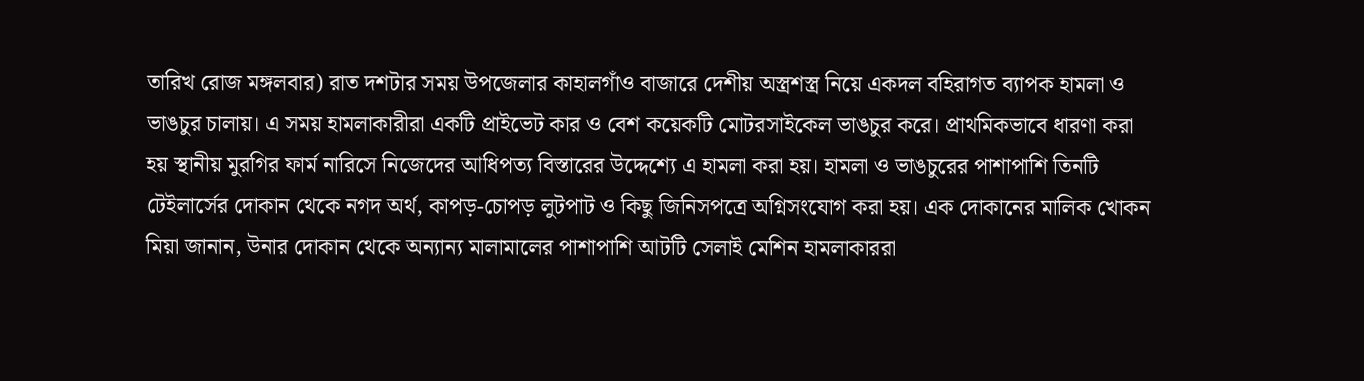তারিখ রোজ মঙ্গলবার) রাত দশটার সময় উপজেলার কাহালগাঁও বাজারে দেশীয় অস্ত্রশস্ত্র নিয়ে একদল বহিরাগত ব্যাপক হামলা ও ভাঙচুর চালায়। এ সময় হামলাকারীরা একটি প্রাইভেট কার ও বেশ কয়েকটি মোটরসাইকেল ভাঙচুর করে। প্রাথমিকভাবে ধারণা করা হয় স্থানীয় মুরগির ফার্ম নারিসে নিজেদের আধিপত্য বিস্তারের উদ্দেশ্যে এ হামলা করা হয়। হামলা ও ভাঙচুরের পাশাপাশি তিনটি টেইলার্সের দোকান থেকে নগদ অর্থ, কাপড়-চোপড় লুটপাট ও কিছু জিনিসপত্রে অগ্নিসংযোগ করা হয়। এক দোকানের মালিক খোকন মিয়া জানান, উনার দোকান থেকে অন্যান্য মালামালের পাশাপাশি আটটি সেলাই মেশিন হামলাকাররা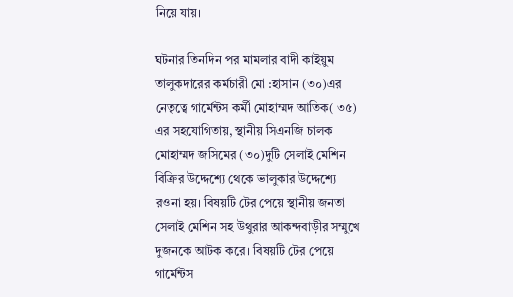নিয়ে যায়।

ঘটনার তিনদিন পর মামলার বাদী কাইয়ুম তালুকদারের কর্মচারী মো :হাসান (৩০)এর নেতৃত্বে গার্মেন্টস কর্মী মোহাম্মদ আতিক( ৩৫) এর সহযোগিতায়, স্থানীয় সিএনজি চালক মোহাম্মদ জসিমের (৩০)দুটি সেলাই মেশিন বিক্রির উদ্দেশ্যে থেকে ভালুকার উদ্দেশ্যে রওনা হয়। বিষয়টি টের পেয়ে স্থানীয় জনতা সেলাই মেশিন সহ উথুরার আকন্দবাড়ীর সম্মুখে দুজনকে আটক করে। বিষয়টি টের পেয়ে গার্মেন্টস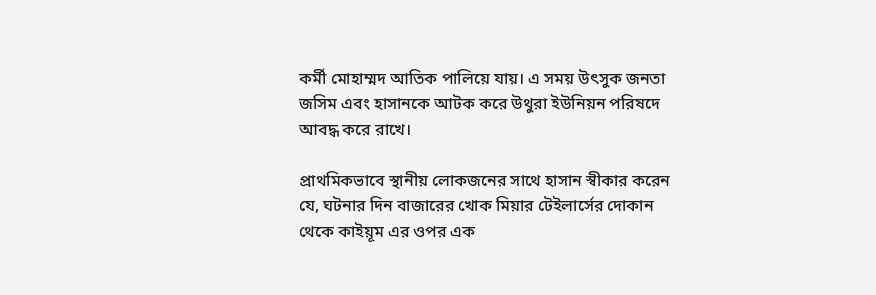কর্মী মোহাম্মদ আতিক পালিয়ে যায়। এ সময় উৎসুক জনতা জসিম এবং হাসানকে আটক করে উথুরা ইউনিয়ন পরিষদে আবদ্ধ করে রাখে।

প্রাথমিকভাবে স্থানীয় লোকজনের সাথে হাসান স্বীকার করেন যে, ঘটনার দিন বাজারের খোক মিয়ার টেইলার্সের দোকান থেকে কাইয়ূম এর ওপর এক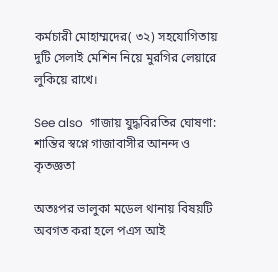কর্মচারী মোহাম্মদের( ৩২) সহযোগিতায় দুটি সেলাই মেশিন নিয়ে মুরগির লেয়ারে লুকিয়ে রাখে।

See also  গাজায় যুদ্ধবিরতির ঘোষণা: শান্তির স্বপ্নে গাজাবাসীর আনন্দ ও কৃতজ্ঞতা

অতঃপর ভালুকা মডেল থানায় বিষয়টি অবগত করা হলে পএস আই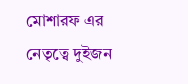মোশারফ এর নেতৃত্বে দুইজন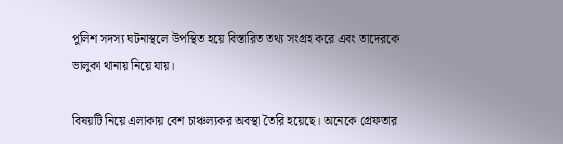পুলিশ সদস্য ঘটনাস্থলে উপস্থিত হয়ে বিস্তারিত তথ্য সংগ্রহ করে এবং তাদেরকে ভালুকা থানায় নিয়ে যায়।

বিষয়টি নিয়ে এলাকায় বেশ চাঞ্চল্যকর অবস্থা তৈরি হয়েছে। অনেকে গ্রেফতার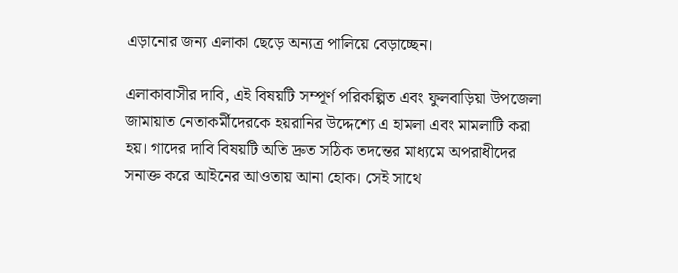এড়ানোর জন্য এলাকা ছেড়ে অন্যত্র পালিয়ে বেড়াচ্ছেন।

এলাকাবাসীর দাবি, এই বিষয়টি সম্পূর্ণ পরিকল্পিত এবং ফুলবাড়িয়া উপজেলা জামায়াত নেতাকর্মীদেরকে হয়রানির উদ্দেশ্যে এ হামলা এবং মামলাটি করা হয়। গাদের দাবি বিষয়টি অতি দ্রুত সঠিক তদন্তের মাধ্যমে অপরাধীদের সনাক্ত করে আইনের আওতায় আনা হোক। সেই সাথে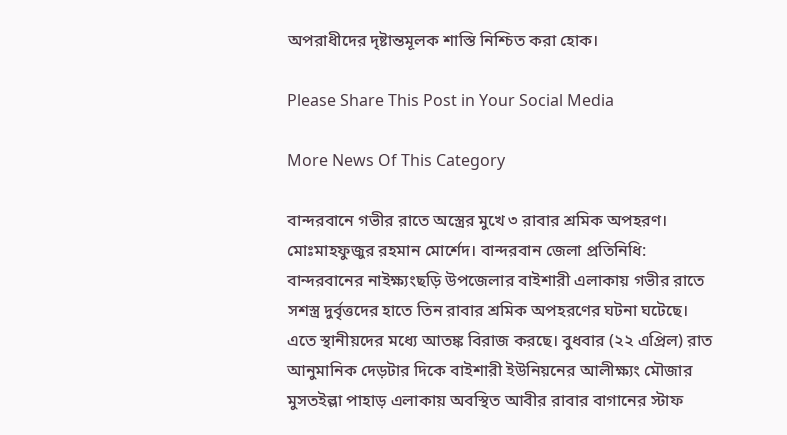অপরাধীদের দৃষ্টান্তমূলক শাস্তি নিশ্চিত করা হোক।

Please Share This Post in Your Social Media

More News Of This Category

বান্দরবানে গভীর রাতে অস্ত্রের মুখে ৩ রাবার শ্রমিক অপহরণ। মোঃমাহফুজুর রহমান মোর্শেদ। বান্দরবান জেলা প্রতিনিধি: বান্দরবানের নাইক্ষ্যংছড়ি উপজেলার বাইশারী এলাকায় গভীর রাতে সশস্ত্র দুর্বৃত্তদের হাতে তিন রাবার শ্রমিক অপহরণের ঘটনা ঘটেছে। এতে স্থানীয়দের মধ্যে আতঙ্ক বিরাজ করছে। বুধবার (২২ এপ্রিল) রাত আনুমানিক দেড়টার দিকে বাইশারী ইউনিয়নের আলীক্ষ্যং মৌজার মুসতইল্লা পাহাড় এলাকায় অবস্থিত আবীর রাবার বাগানের স্টাফ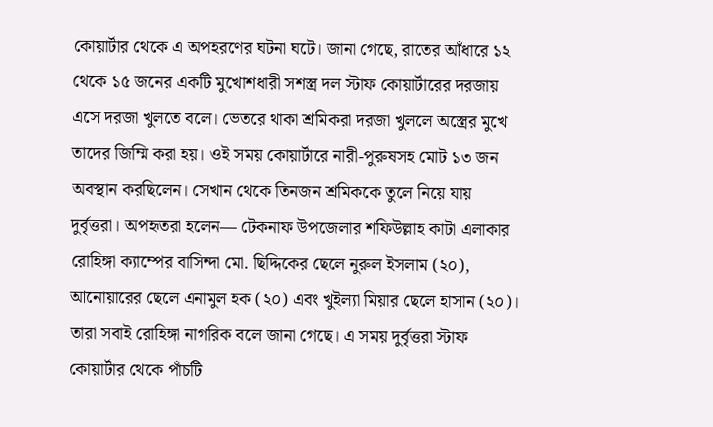কোয়ার্টার থেকে এ অপহরণের ঘটনা ঘটে। জানা গেছে, রাতের আঁধারে ১২ থেকে ১৫ জনের একটি মুখোশধারী সশস্ত্র দল স্টাফ কোয়ার্টারের দরজায় এসে দরজা খুলতে বলে। ভেতরে থাকা শ্রমিকরা দরজা খুললে অস্ত্রের মুখে তাদের জিম্মি করা হয়। ওই সময় কোয়ার্টারে নারী-পুরুষসহ মোট ১৩ জন অবস্থান করছিলেন। সেখান থেকে তিনজন শ্রমিককে তুলে নিয়ে যায় দুর্বৃত্তরা। অপহৃতরা হলেন— টেকনাফ উপজেলার শফিউল্লাহ কাটা এলাকার রোহিঙ্গা ক্যাম্পের বাসিন্দা মো. ছিদ্দিকের ছেলে নুরুল ইসলাম (২০), আনোয়ারের ছেলে এনামুল হক (২০) এবং খুইল্যা মিয়ার ছেলে হাসান (২০)। তারা সবাই রোহিঙ্গা নাগরিক বলে জানা গেছে। এ সময় দুর্বৃত্তরা স্টাফ কোয়ার্টার থেকে পাঁচটি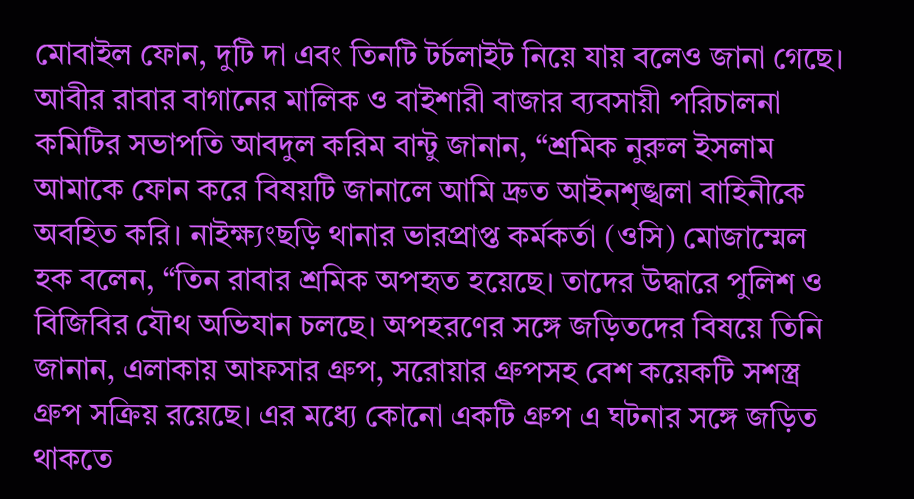মোবাইল ফোন, দুটি দা এবং তিনটি টর্চলাইট নিয়ে যায় বলেও জানা গেছে। আবীর রাবার বাগানের মালিক ও বাইশারী বাজার ব্যবসায়ী পরিচালনা কমিটির সভাপতি আবদুল করিম বান্টু জানান, “শ্রমিক নুরুল ইসলাম আমাকে ফোন করে বিষয়টি জানালে আমি দ্রুত আইনশৃঙ্খলা বাহিনীকে অবহিত করি। নাইক্ষ্যংছড়ি থানার ভারপ্রাপ্ত কর্মকর্তা (ওসি) মোজাম্মেল হক বলেন, “তিন রাবার শ্রমিক অপহৃত হয়েছে। তাদের উদ্ধারে পুলিশ ও বিজিবির যৌথ অভিযান চলছে। অপহরণের সঙ্গে জড়িতদের বিষয়ে তিনি জানান, এলাকায় আফসার গ্রুপ, সরোয়ার গ্রুপসহ বেশ কয়েকটি সশস্ত্র গ্রুপ সক্রিয় রয়েছে। এর মধ্যে কোনো একটি গ্রুপ এ ঘটনার সঙ্গে জড়িত থাকতে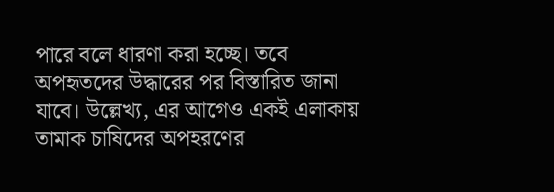পারে বলে ধারণা করা হচ্ছে। তবে অপহৃতদের উদ্ধারের পর বিস্তারিত জানা যাবে। উল্লেখ্য, এর আগেও একই এলাকায় তামাক চাষিদের অপহরণের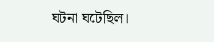ঘটনা ঘটেছিল।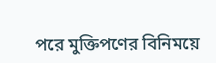পরে মুক্তিপণের বিনিময়ে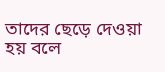তাদের ছেড়ে দেওয়া হয় বলে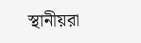স্থানীয়রা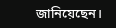জানিয়েছেন।